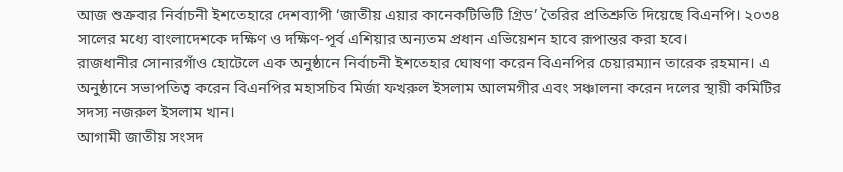আজ শুক্রবার নির্বাচনী ইশতেহারে দেশব্যাপী ‘জাতীয় এয়ার কানেকটিভিটি গ্রিড’ তৈরির প্রতিশ্রুতি দিয়েছে বিএনপি। ২০৩৪ সালের মধ্যে বাংলাদেশকে দক্ষিণ ও দক্ষিণ-পূর্ব এশিয়ার অন্যতম প্রধান এভিয়েশন হাবে রূপান্তর করা হবে।
রাজধানীর সোনারগাঁও হোটেলে এক অনুষ্ঠানে নির্বাচনী ইশতেহার ঘোষণা করেন বিএনপির চেয়ারম্যান তারেক রহমান। এ অনুষ্ঠানে সভাপতিত্ব করেন বিএনপির মহাসচিব মির্জা ফখরুল ইসলাম আলমগীর এবং সঞ্চালনা করেন দলের স্থায়ী কমিটির সদস্য নজরুল ইসলাম খান।
আগামী জাতীয় সংসদ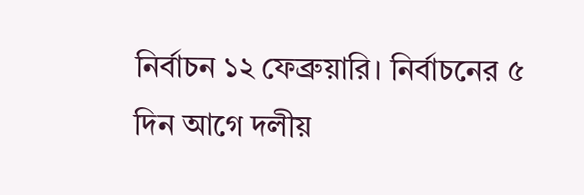নির্বাচন ১২ ফেব্রুয়ারি। নির্বাচনের ৫ দিন আগে দলীয়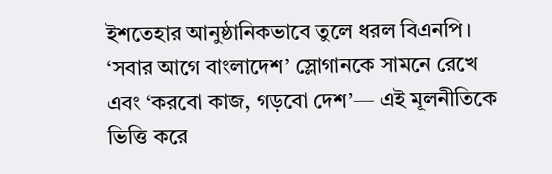ইশতেহার আনুষ্ঠানিকভাবে তুলে ধরল বিএনপি। ‘সবার আগে বাংলাদেশ’ স্লোগানকে সামনে রেখে এবং ‘করবো কাজ, গড়বো দেশ’— এই মূলনীতিকে ভিত্তি করে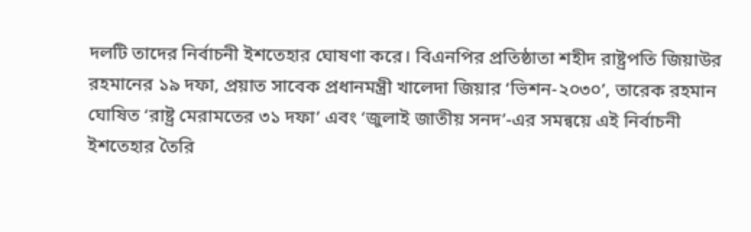দলটি তাদের নির্বাচনী ইশতেহার ঘোষণা করে। বিএনপির প্রতিষ্ঠাতা শহীদ রাষ্ট্রপতি জিয়াউর রহমানের ১৯ দফা, প্রয়াত সাবেক প্রধানমন্ত্রী খালেদা জিয়ার ‘ভিশন-২০৩০’, তারেক রহমান ঘোষিত ‘রাষ্ট্র মেরামতের ৩১ দফা’ এবং ‘জুলাই জাতীয় সনদ’-এর সমন্বয়ে এই নির্বাচনী ইশতেহার তৈরি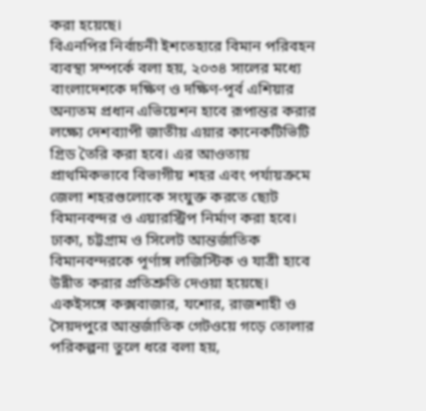করা হয়েছে।
বিএনপির নির্বাচনী ইশতেহারে বিমান পরিবহন ব্যবস্থা সম্পর্কে বলা হয়, ২০৩৪ সালের মধ্যে বাংলাদেশকে দক্ষিণ ও দক্ষিণ-পূর্ব এশিয়ার অন্যতম প্রধান এভিয়েশন হাবে রূপান্তর করার লক্ষ্যে দেশব্যাপী জাতীয় এয়ার কানেকটিভিটি গ্রিড তৈরি করা হবে। এর আওতায় প্রাথমিকভাবে বিভাগীয় শহর এবং পর্যায়ক্রমে জেলা শহরগুলোকে সংযুক্ত করতে ছোট বিমানবন্দর ও এয়ারস্ট্রিপ নিৰ্মাণ করা হবে।
ঢাকা, চট্টগ্রাম ও সিলেট আন্তর্জাতিক বিমানবন্দরকে পূর্ণাঙ্গ লজিস্টিক ও যাত্রী হাবে উন্নীত করার প্রতিশ্রুতি দেওয়া হয়েছে।
একইসঙ্গে কক্সবাজার, যশোর, রাজশাহী ও সৈয়দপুরে আন্তর্জাতিক গেটওয়ে গড়ে তোলার পরিকল্পনা তুলে ধরে বলা হয়,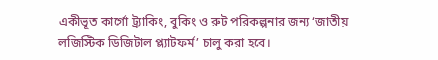একীভূত কার্গো ট্র্যাকিং, বুকিং ও রুট পরিকল্পনার জন্য ‘জাতীয় লজিস্টিক ডিজিটাল প্ল্যাটফর্ম’ চালু করা হবে।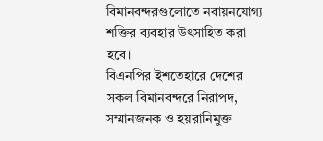বিমানবন্দরগুলোতে নবায়নযোগ্য শক্তির ব্যবহার উৎসাহিত করা হবে।
বিএনপির ইশতেহারে দেশের সকল বিমানবন্দরে নিরাপদ, সম্মানজনক ও হয়রানিমুক্ত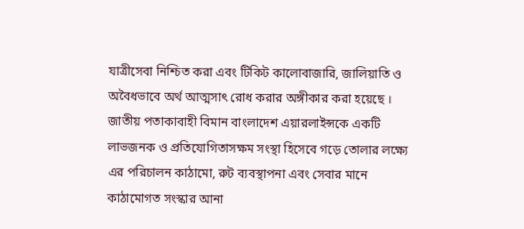যাত্রীসেবা নিশ্চিত করা এবং টিকিট কালোবাজারি, জালিয়াতি ও অবৈধভাবে অর্থ আত্মসাৎ রোধ করার অঙ্গীকার করা হয়েছে ।
জাতীয় পতাকাবাহী বিমান বাংলাদেশ এয়ারলাইন্সকে একটি লাভজনক ও প্রতিযোগিতাসক্ষম সংস্থা হিসেবে গড়ে তোলার লক্ষ্যে এর পরিচালন কাঠামো, রুট ব্যবস্থাপনা এবং সেবার মানে কাঠামোগত সংস্কার আনা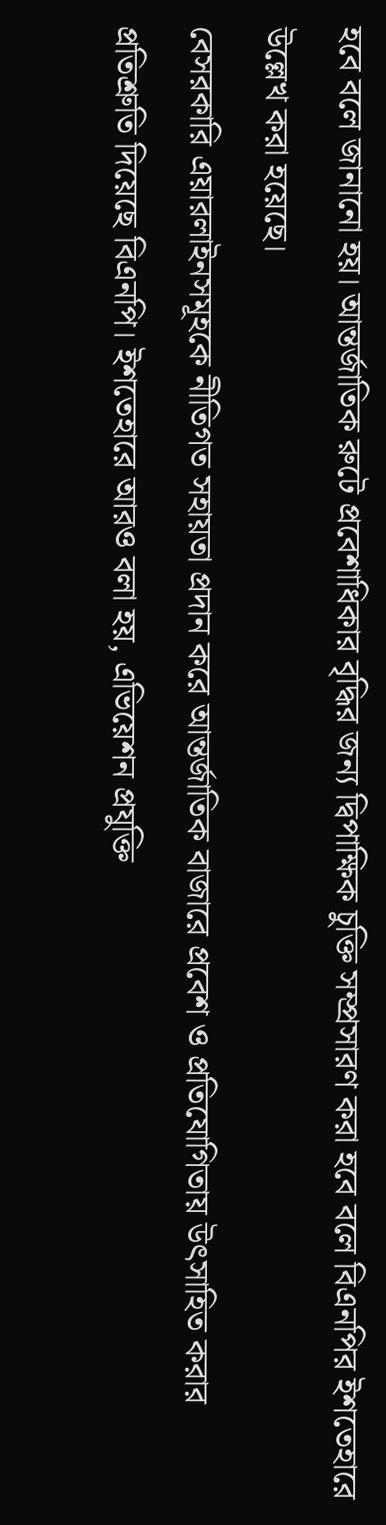হবে বলে জানানো হয়। আন্তর্জাতিক রুটে প্রবেশাধিকার বৃদ্ধির জন্য দ্বিপাক্ষিক চুক্তি সম্প্রসারণ করা হবে বলে বিএনপির ইশতেহারে উল্লেখ করা হয়েছে।
বেসরকারি এয়ারলাইনসমূহকে নীতিগত সহায়তা প্রদান করে আন্তর্জাতিক বাজারে প্রবেশ ও প্রতিযোগিতায় উৎসাহিত করার প্রতিশ্রুতি দিয়েছে বিএনপি। ইশতেহারে আরও বলা হয়, এভিয়েশন প্রযুক্তি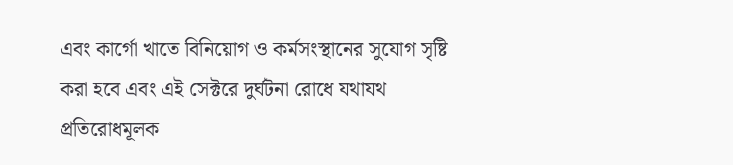এবং কার্গো খাতে বিনিয়োগ ও কর্মসংস্থানের সুযোগ সৃষ্টি করা হবে এবং এই সেক্টরে দুর্ঘটনা রোধে যথাযথ প্রতিরোধমূলক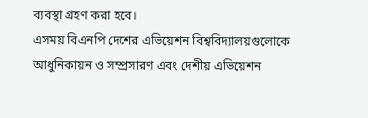ব্যবস্থা গ্রহণ করা হবে।
এসময় বিএনপি দেশের এভিয়েশন বিশ্ববিদ্যালয়গুলোকে আধুনিকায়ন ও সম্প্রসারণ এবং দেশীয় এভিয়েশন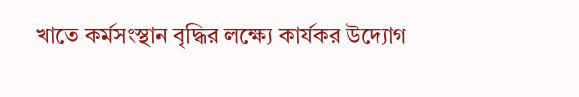খাতে কর্মসংস্থান বৃদ্ধির লক্ষ্যে কার্যকর উদ্যোগ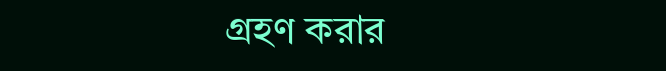গ্রহণ করার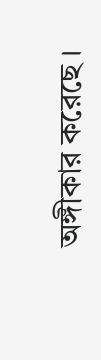অঙ্গীকার করেছে ।